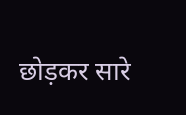छोड़कर सारे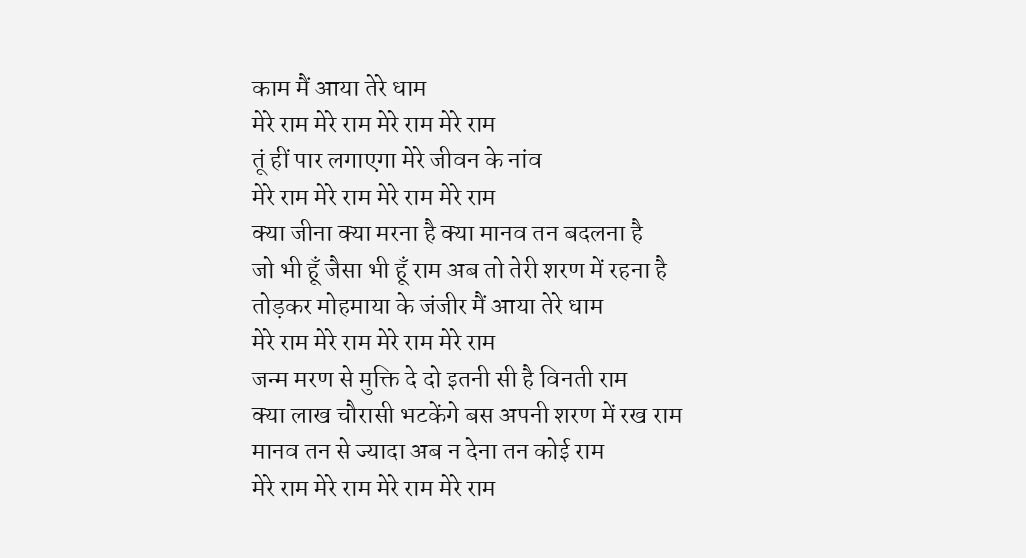काम मैं आया तेरे धाम
मेरे राम मेरे राम मेरे राम मेरे राम
तूं हीं पार लगाएगा मेरे जीवन के नांव
मेरे राम मेरे राम मेरे राम मेरे राम
क्या जीना क्या मरना है क्या मानव तन बदलना है
जो भी हूँ जैसा भी हूँ राम अब तो तेरी शरण में रहना है
तोड़कर मोहमाया के जंजीर मैं आया तेरे धाम
मेरे राम मेरे राम मेरे राम मेरे राम
जन्म मरण से मुक्ति दे दो इतनी सी है विनती राम
क्या लाख चौरासी भटकेंगे बस अपनी शरण में रख राम
मानव तन से ज्यादा अब न देना तन कोई राम
मेरे राम मेरे राम मेरे राम मेरे राम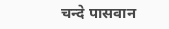चन्दे पासवान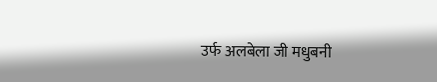उर्फ अलबेला जी मधुबनी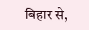बिहार से,